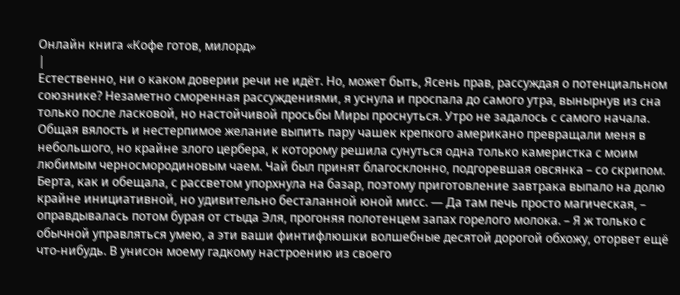Онлайн книга «Кофе готов, милорд»
|
Естественно, ни о каком доверии речи не идёт. Но, может быть, Ясень прав, рассуждая о потенциальном союзнике? Незаметно сморенная рассуждениями, я уснула и проспала до самого утра, вынырнув из сна только после ласковой, но настойчивой просьбы Миры проснуться. Утро не задалось с самого начала. Общая вялость и нестерпимое желание выпить пару чашек крепкого американо превращали меня в небольшого, но крайне злого цербера, к которому решила сунуться одна только камеристка с моим любимым черносмородиновым чаем. Чай был принят благосклонно, подгоревшая овсянка – со скрипом. Берта, как и обещала, с рассветом упорхнула на базар, поэтому приготовление завтрака выпало на долю крайне инициативной, но удивительно бесталанной юной мисс. — Да там печь просто магическая, – оправдывалась потом бурая от стыда Эля, прогоняя полотенцем запах горелого молока. – Я ж только с обычной управляться умею, а эти ваши финтифлюшки волшебные десятой дорогой обхожу, оторвет ещё что-нибудь. В унисон моему гадкому настроению из своего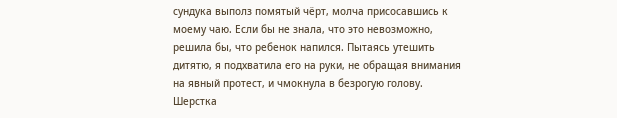сундука выполз помятый чёрт, молча присосавшись к моему чаю. Если бы не знала, что это невозможно, решила бы, что ребенок напился. Пытаясь утешить дитятю, я подхватила его на руки, не обращая внимания на явный протест, и чмокнула в безрогую голову. Шерстка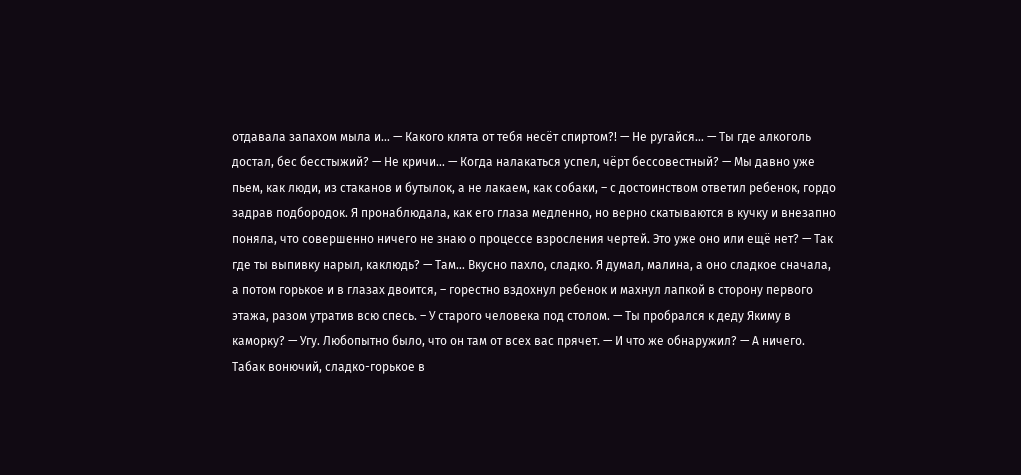отдавала запахом мыла и… — Какого клята от тебя несёт спиртом?! — Не ругайся… — Ты где алкоголь достал, бес бесстыжий? — Не кричи… — Когда налакаться успел, чёрт бессовестный? — Мы давно уже пьем, как люди, из стаканов и бутылок, а не лакаем, как собаки, – с достоинством ответил ребенок, гордо задрав подбородок. Я пронаблюдала, как его глаза медленно, но верно скатываются в кучку и внезапно поняла, что совершенно ничего не знаю о процессе взросления чертей. Это уже оно или ещё нет? — Так где ты выпивку нарыл, каклюдь? — Там… Вкусно пахло, сладко. Я думал, малина, а оно сладкое сначала, а потом горькое и в глазах двоится, – горестно вздохнул ребенок и махнул лапкой в сторону первого этажа, разом утратив всю спесь. – У старого человека под столом. — Ты пробрался к деду Якиму в каморку? — Угу. Любопытно было, что он там от всех вас прячет. — И что же обнаружил? — А ничего. Табак вонючий, сладко-горькое в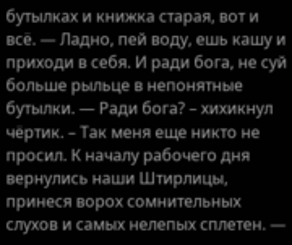бутылках и книжка старая, вот и всё. — Ладно, пей воду, ешь кашу и приходи в себя. И ради бога, не суй больше рыльце в непонятные бутылки. — Ради бога? – хихикнул чёртик. – Так меня еще никто не просил. К началу рабочего дня вернулись наши Штирлицы, принеся ворох сомнительных слухов и самых нелепых сплетен. —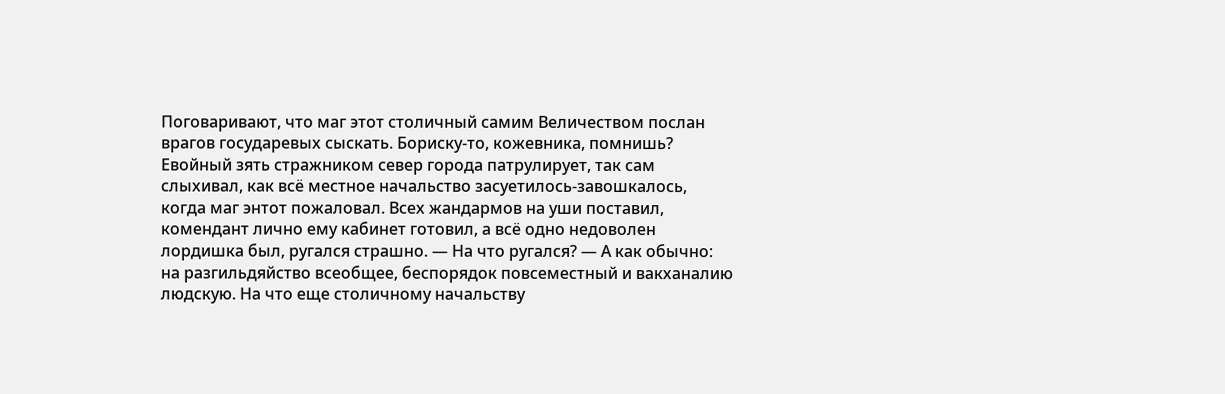Поговаривают, что маг этот столичный самим Величеством послан врагов государевых сыскать. Бориску-то, кожевника, помнишь? Евойный зять стражником север города патрулирует, так сам слыхивал, как всё местное начальство засуетилось-завошкалось, когда маг энтот пожаловал. Всех жандармов на уши поставил, комендант лично ему кабинет готовил, а всё одно недоволен лордишка был, ругался страшно. — На что ругался? — А как обычно: на разгильдяйство всеобщее, беспорядок повсеместный и вакханалию людскую. На что еще столичному начальству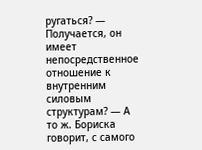ругаться? — Получается, он имеет непосредственное отношение к внутренним силовым структурам? — А то ж. Бориска говорит, с самого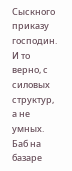Сыскного приказу господин. И то верно, с силовых структур, а не умных. Баб на базаре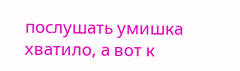послушать умишка хватило, а вот к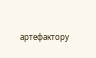артефактору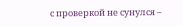с проверкой не сунулся –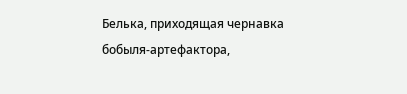Белька, приходящая чернавка бобыля-артефактора,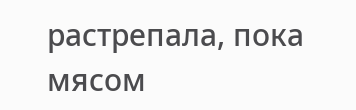растрепала, пока мясом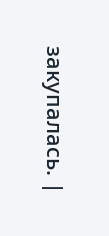закупалась. |